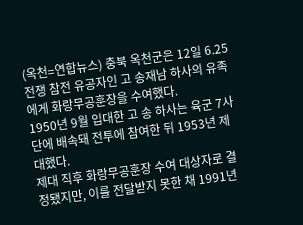(옥천=연합뉴스) 충북 옥천군은 12일 6.25전쟁 참전 유공자인 고 송재남 하사의 유족에게 화랑무공훈장을 수여했다.
1950년 9월 입대한 고 송 하사는 육군 7사단에 배속돼 전투에 참여한 뒤 1953년 제대했다.
제대 직후 화랑무공훈장 수여 대상자로 결정됐지만, 이를 전달받지 못한 채 1991년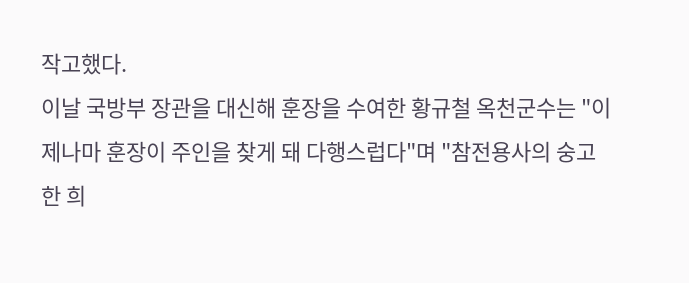작고했다.
이날 국방부 장관을 대신해 훈장을 수여한 황규철 옥천군수는 "이제나마 훈장이 주인을 찾게 돼 다행스럽다"며 "참전용사의 숭고한 희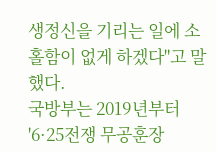생정신을 기리는 일에 소홀함이 없게 하겠다"고 말했다.
국방부는 2019년부터 '6·25전쟁 무공훈장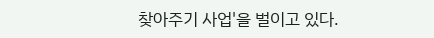찾아주기 사업'을 벌이고 있다.